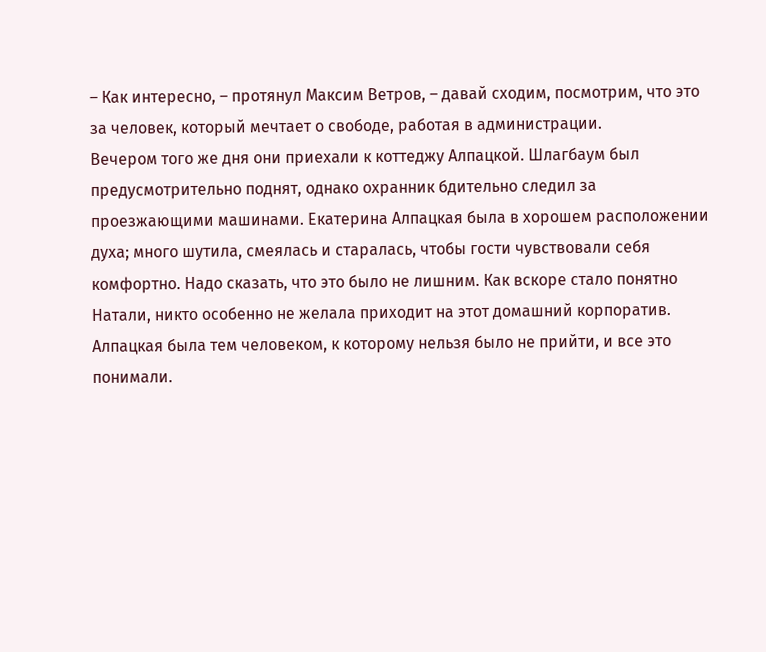– Как интересно, – протянул Максим Ветров, – давай сходим, посмотрим, что это за человек, который мечтает о свободе, работая в администрации.
Вечером того же дня они приехали к коттеджу Алпацкой. Шлагбаум был предусмотрительно поднят, однако охранник бдительно следил за проезжающими машинами. Екатерина Алпацкая была в хорошем расположении духа; много шутила, смеялась и старалась, чтобы гости чувствовали себя комфортно. Надо сказать, что это было не лишним. Как вскоре стало понятно Натали, никто особенно не желала приходит на этот домашний корпоратив. Алпацкая была тем человеком, к которому нельзя было не прийти, и все это понимали.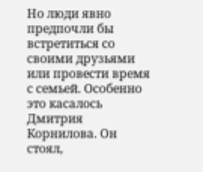Но люди явно предпочли бы встретиться со своими друзьями или провести время с семьей. Особенно это касалось Дмитрия Корнилова. Он стоял,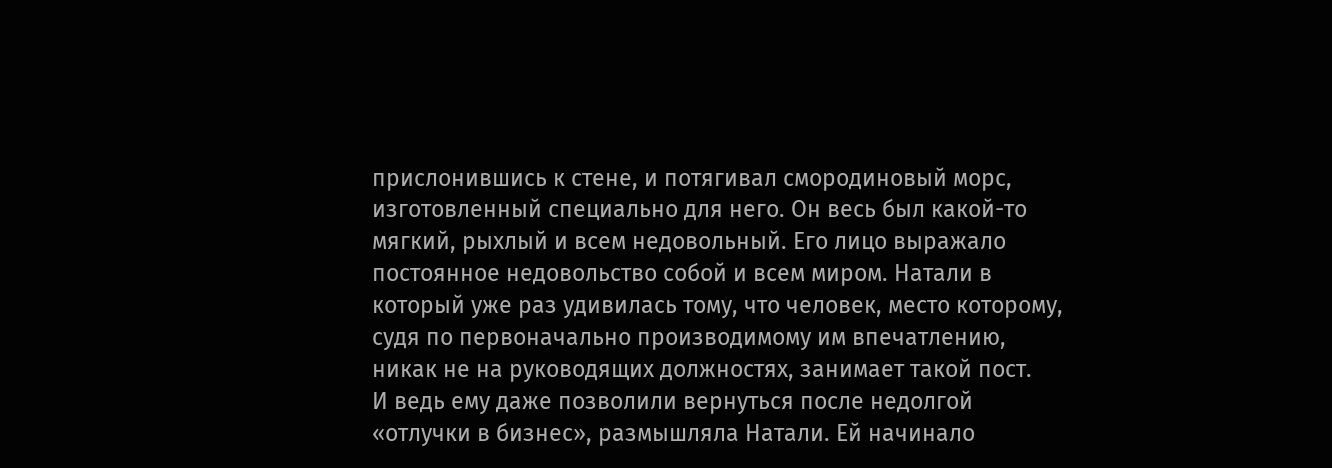прислонившись к стене, и потягивал смородиновый морс, изготовленный специально для него. Он весь был какой-то мягкий, рыхлый и всем недовольный. Его лицо выражало постоянное недовольство собой и всем миром. Натали в который уже раз удивилась тому, что человек, место которому, судя по первоначально производимому им впечатлению, никак не на руководящих должностях, занимает такой пост.
И ведь ему даже позволили вернуться после недолгой «отлучки в бизнес», размышляла Натали. Ей начинало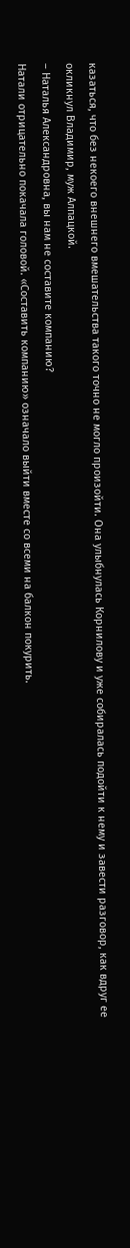казаться, что без некоего внешнего вмешательства такого точно не могло произойти. Она улыбнулась Корнилову и уже собиралась подойти к нему и завести разговор, как вдруг ее окликнул Владимир, муж Алпацкой.
– Наталья Александровна, вы нам не составите компанию?
Натали отрицательно покачала головой. «Составить компанию» означало выйти вместе со всеми на балкон покурить.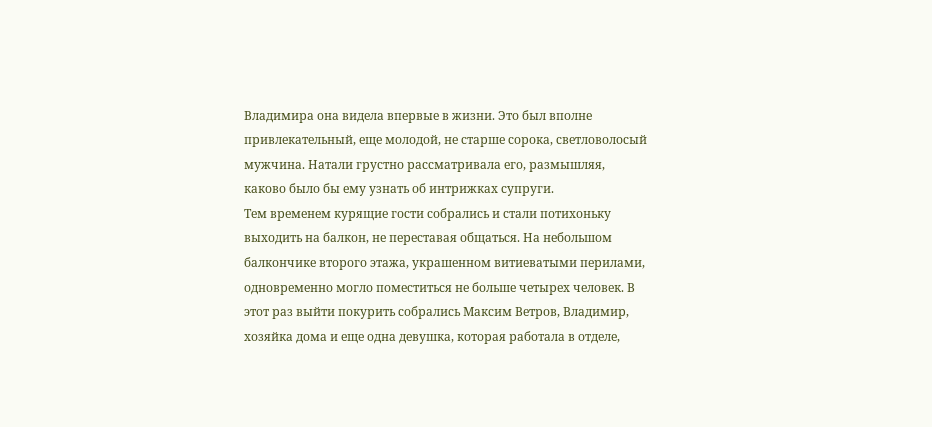Владимира она видела впервые в жизни. Это был вполне привлекательный, еще молодой, не старше сорока, светловолосый мужчина. Натали грустно рассматривала его, размышляя, каково было бы ему узнать об интрижках супруги.
Тем временем курящие гости собрались и стали потихоньку выходить на балкон, не переставая общаться. На небольшом балкончике второго этажа, украшенном витиеватыми перилами, одновременно могло поместиться не больше четырех человек. В этот раз выйти покурить собрались Максим Ветров, Владимир, хозяйка дома и еще одна девушка, которая работала в отделе,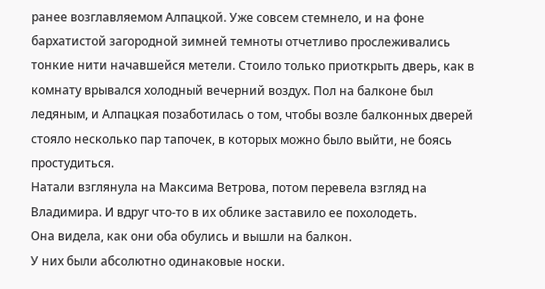ранее возглавляемом Алпацкой. Уже совсем стемнело, и на фоне бархатистой загородной зимней темноты отчетливо прослеживались тонкие нити начавшейся метели. Стоило только приоткрыть дверь, как в комнату врывался холодный вечерний воздух. Пол на балконе был ледяным, и Алпацкая позаботилась о том, чтобы возле балконных дверей стояло несколько пар тапочек, в которых можно было выйти, не боясь простудиться.
Натали взглянула на Максима Ветрова, потом перевела взгляд на Владимира. И вдруг что-то в их облике заставило ее похолодеть.
Она видела, как они оба обулись и вышли на балкон.
У них были абсолютно одинаковые носки.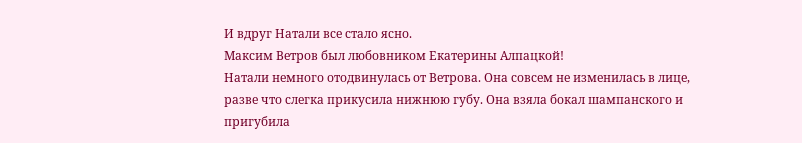И вдруг Натали все стало ясно.
Максим Ветров был любовником Екатерины Алпацкой!
Натали немного отодвинулась от Ветрова. Она совсем не изменилась в лице, разве что слегка прикусила нижнюю губу. Она взяла бокал шампанского и пригубила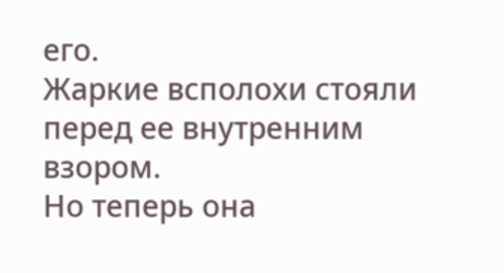его.
Жаркие всполохи стояли перед ее внутренним взором.
Но теперь она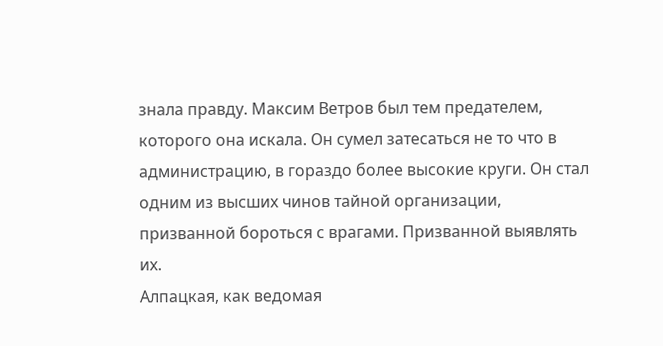знала правду. Максим Ветров был тем предателем, которого она искала. Он сумел затесаться не то что в администрацию, в гораздо более высокие круги. Он стал одним из высших чинов тайной организации, призванной бороться с врагами. Призванной выявлять их.
Алпацкая, как ведомая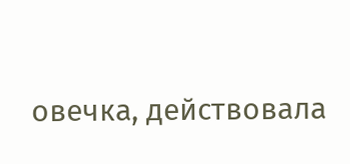овечка, действовала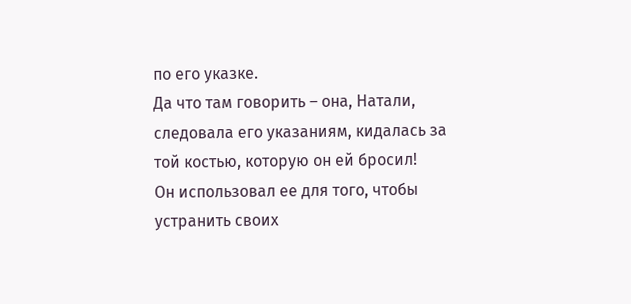по его указке.
Да что там говорить – она, Натали, следовала его указаниям, кидалась за той костью, которую он ей бросил!
Он использовал ее для того, чтобы устранить своих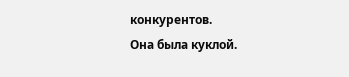конкурентов.
Она была куклой.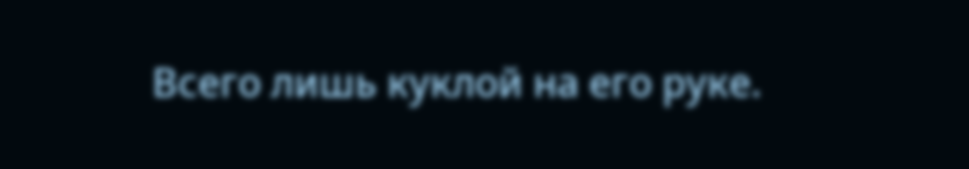Всего лишь куклой на его руке.